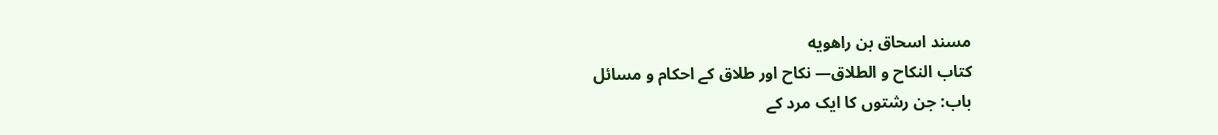مسند اسحاق بن راهويه
كتاب النكاح و الطلاق— نکاح اور طلاق کے احکام و مسائل
باب: جن رشتوں کا ایک مرد کے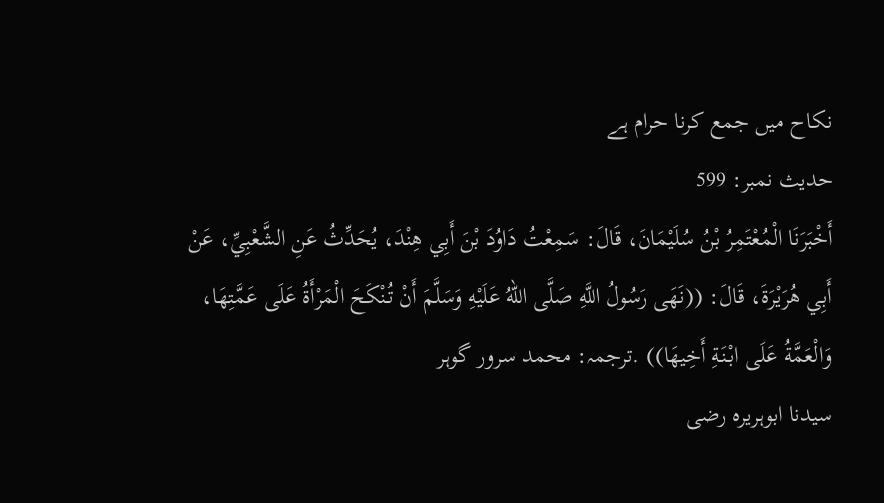نکاح میں جمع کرنا حرام ہے
حدیث نمبر: 599
أَخْبَرَنَا الْمُعْتَمِرُ بْنُ سُلَيْمَانَ، قَالَ: سَمِعْتُ دَاوُدَ بْنَ أَبِي هِنْدَ، يُحَدِّثُ عَنِ الشَّعْبِيِّ، عَنْ أَبِي هُرَيْرَةَ، قَالَ: ((نَهَى رَسُولُ اللَّهِ صَلَّى اللهُ عَلَيْهِ وَسَلَّمَ أَنْ تُنْكَحَ الْمَرْأَةُ عَلَى عَمَّتِهَا، وَالْعَمَّةُ عَلَى ابْنَةِ أَخِيهَا)) .ترجمہ: محمد سرور گوہر
سیدنا ابوہریرہ رضی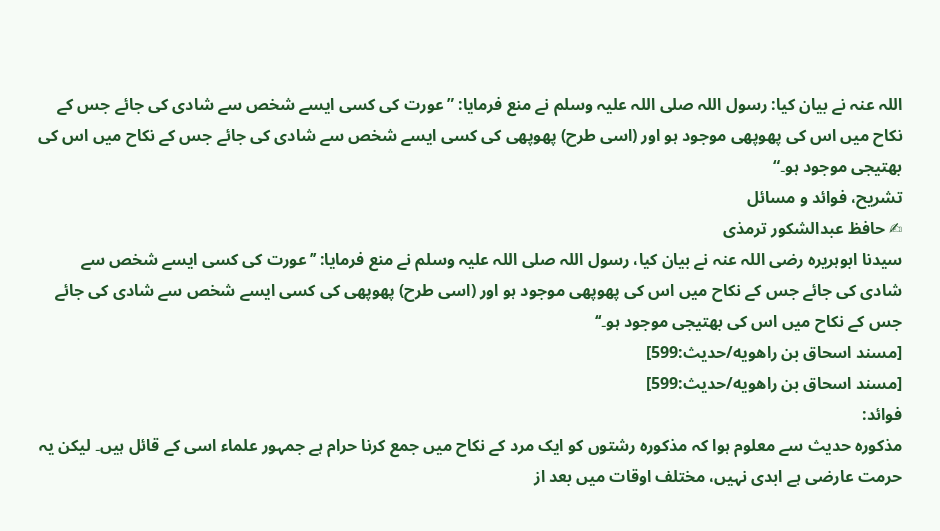اللہ عنہ نے بیان کیا: رسول اللہ صلی اللہ علیہ وسلم نے منع فرمایا: ”عورت کی کسی ایسے شخص سے شادی کی جائے جس کے نکاح میں اس کی پھوپھی موجود ہو اور (اسی طرح) پھوپھی کی کسی ایسے شخص سے شادی کی جائے جس کے نکاح میں اس کی بھتیجی موجود ہو۔“
تشریح، فوائد و مسائل
✍ حافظ عبدالشکور ترمذی
سیدنا ابوہریرہ رضی اللہ عنہ نے بیان کیا، رسول اللہ صلی اللہ علیہ وسلم نے منع فرمایا: ’’عورت کی کسی ایسے شخص سے شادی کی جائے جس کے نکاح میں اس کی پھوپھی موجود ہو اور (اسی طرح) پھوپھی کی کسی ایسے شخص سے شادی کی جائے جس کے نکاح میں اس کی بھتیجی موجود ہو۔‘‘
[مسند اسحاق بن راهويه/حدیث:599]
[مسند اسحاق بن راهويه/حدیث:599]
فوائد:
مذکورہ حدیث سے معلوم ہوا کہ مذکورہ رشتوں کو ایک مرد کے نکاح میں جمع کرنا حرام ہے جمہور علماء اسی کے قائل ہیں۔ لیکن یہ حرمت عارضی ہے ابدی نہیں، مختلف اوقات میں بعد از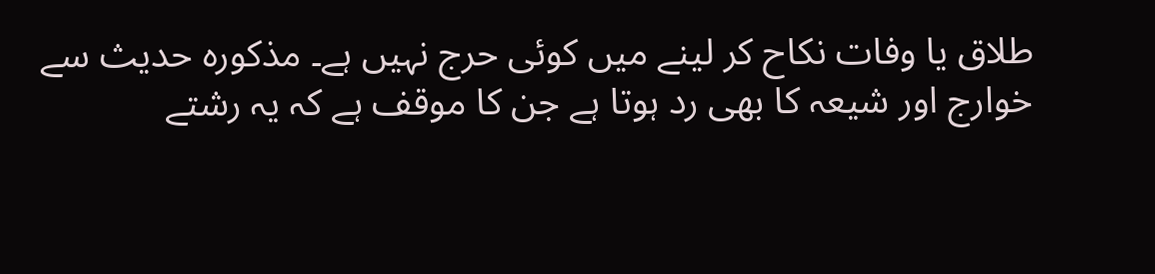طلاق یا وفات نکاح کر لینے میں کوئی حرج نہیں ہے۔ مذکورہ حدیث سے خوارج اور شیعہ کا بھی رد ہوتا ہے جن کا موقف ہے کہ یہ رشتے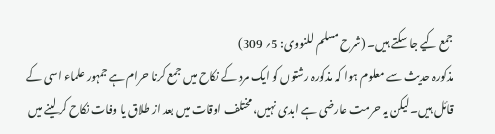جمع کیے جا سکتے ہیں۔ (شرح مسلم للنووی: 5؍ 309)
مذکورہ حدیث سے معلوم ہوا کہ مذکورہ رشتوں کو ایک مرد کے نکاح میں جمع کرنا حرام ہے جمہور علماء اسی کے قائل ہیں۔ لیکن یہ حرمت عارضی ہے ابدی نہیں، مختلف اوقات میں بعد از طلاق یا وفات نکاح کر لینے میں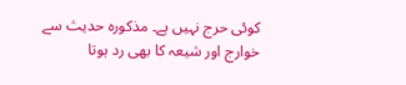کوئی حرج نہیں ہے۔ مذکورہ حدیث سے خوارج اور شیعہ کا بھی رد ہوتا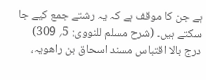ہے جن کا موقف ہے کہ یہ رشتے جمع کیے جا سکتے ہیں۔ (شرح مسلم للنووی: 5؍ 309)
درج بالا اقتباس مسند اسحاق بن راھویہ،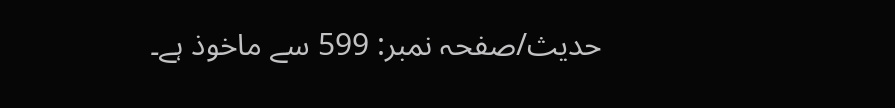حدیث/صفحہ نمبر: 599 سے ماخوذ ہے۔